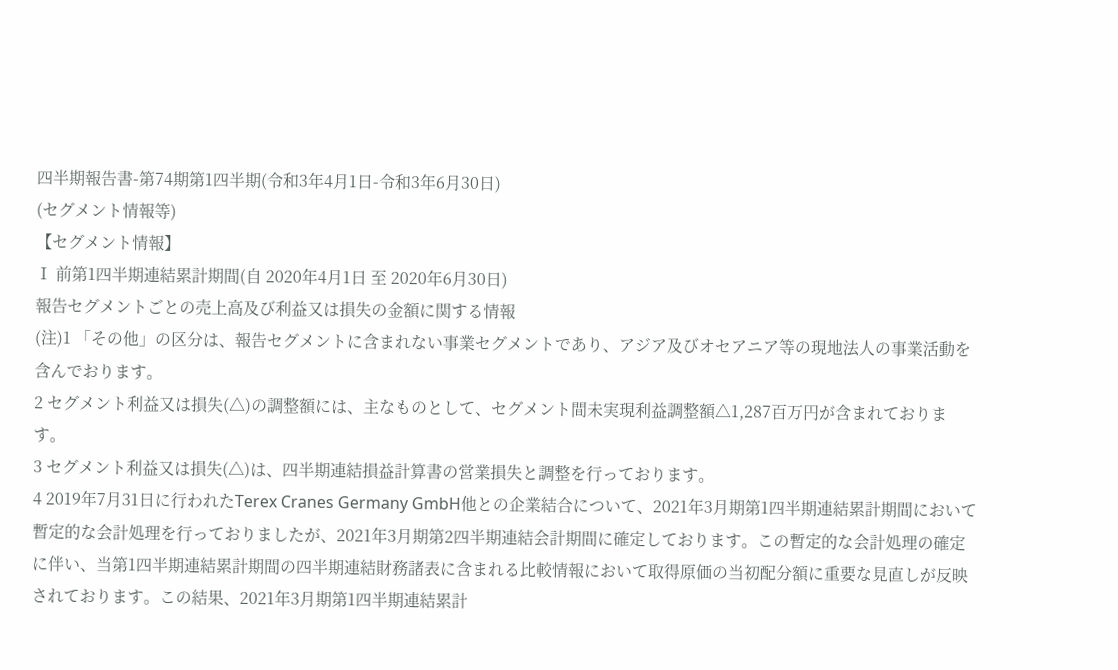四半期報告書-第74期第1四半期(令和3年4月1日-令和3年6月30日)
(セグメント情報等)
【セグメント情報】
Ⅰ 前第1四半期連結累計期間(自 2020年4月1日 至 2020年6月30日)
報告セグメントごとの売上高及び利益又は損失の金額に関する情報
(注)1 「その他」の区分は、報告セグメントに含まれない事業セグメントであり、アジア及びオセアニア等の現地法人の事業活動を含んでおります。
2 セグメント利益又は損失(△)の調整額には、主なものとして、セグメント間未実現利益調整額△1,287百万円が含まれております。
3 セグメント利益又は損失(△)は、四半期連結損益計算書の営業損失と調整を行っております。
4 2019年7月31日に行われたTerex Cranes Germany GmbH他との企業結合について、2021年3月期第1四半期連結累計期間において暫定的な会計処理を行っておりましたが、2021年3月期第2四半期連結会計期間に確定しております。この暫定的な会計処理の確定に伴い、当第1四半期連結累計期間の四半期連結財務諸表に含まれる比較情報において取得原価の当初配分額に重要な見直しが反映されております。この結果、2021年3月期第1四半期連結累計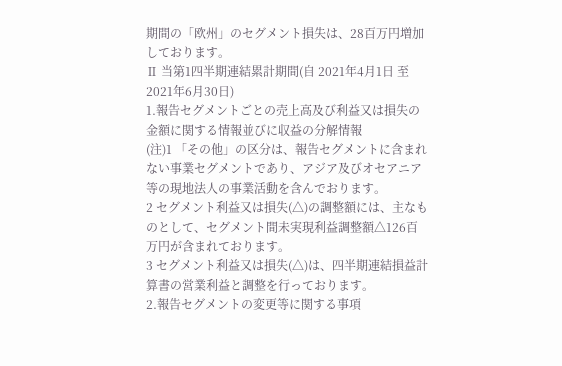期間の「欧州」のセグメント損失は、28百万円増加しております。
Ⅱ 当第1四半期連結累計期間(自 2021年4月1日 至 2021年6月30日)
1.報告セグメントごとの売上高及び利益又は損失の金額に関する情報並びに収益の分解情報
(注)1 「その他」の区分は、報告セグメントに含まれない事業セグメントであり、アジア及びオセアニア等の現地法人の事業活動を含んでおります。
2 セグメント利益又は損失(△)の調整額には、主なものとして、セグメント間未実現利益調整額△126百万円が含まれております。
3 セグメント利益又は損失(△)は、四半期連結損益計算書の営業利益と調整を行っております。
2.報告セグメントの変更等に関する事項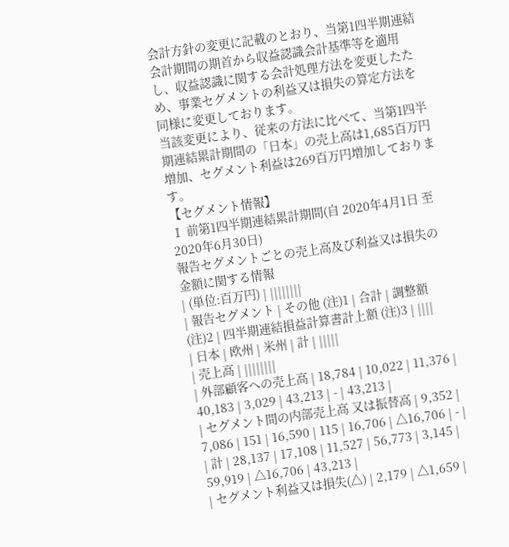会計方針の変更に記載のとおり、当第1四半期連結会計期間の期首から収益認識会計基準等を適用し、収益認識に関する会計処理方法を変更したため、事業セグメントの利益又は損失の算定方法を同様に変更しております。
当該変更により、従来の方法に比べて、当第1四半期連結累計期間の「日本」の売上高は1,685百万円増加、セグメント利益は269百万円増加しております。
【セグメント情報】
Ⅰ 前第1四半期連結累計期間(自 2020年4月1日 至 2020年6月30日)
報告セグメントごとの売上高及び利益又は損失の金額に関する情報
| (単位:百万円) | ||||||||
| 報告セグメント | その他 (注)1 | 合計 | 調整額 (注)2 | 四半期連結損益計算書計上額 (注)3 | ||||
| 日本 | 欧州 | 米州 | 計 | |||||
| 売上高 | ||||||||
| 外部顧客への売上高 | 18,784 | 10,022 | 11,376 | 40,183 | 3,029 | 43,213 | - | 43,213 |
| セグメント間の内部売上高 又は振替高 | 9,352 | 7,086 | 151 | 16,590 | 115 | 16,706 | △16,706 | - |
| 計 | 28,137 | 17,108 | 11,527 | 56,773 | 3,145 | 59,919 | △16,706 | 43,213 |
| セグメント利益又は損失(△) | 2,179 | △1,659 |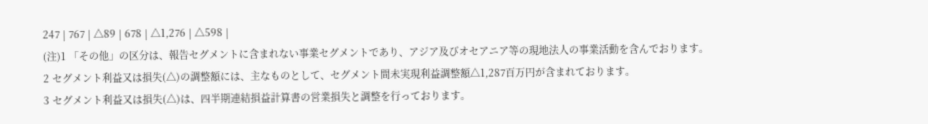247 | 767 | △89 | 678 | △1,276 | △598 |
(注)1 「その他」の区分は、報告セグメントに含まれない事業セグメントであり、アジア及びオセアニア等の現地法人の事業活動を含んでおります。
2 セグメント利益又は損失(△)の調整額には、主なものとして、セグメント間未実現利益調整額△1,287百万円が含まれております。
3 セグメント利益又は損失(△)は、四半期連結損益計算書の営業損失と調整を行っております。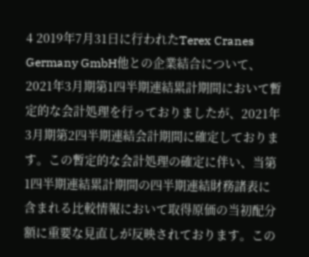4 2019年7月31日に行われたTerex Cranes Germany GmbH他との企業結合について、2021年3月期第1四半期連結累計期間において暫定的な会計処理を行っておりましたが、2021年3月期第2四半期連結会計期間に確定しております。この暫定的な会計処理の確定に伴い、当第1四半期連結累計期間の四半期連結財務諸表に含まれる比較情報において取得原価の当初配分額に重要な見直しが反映されております。この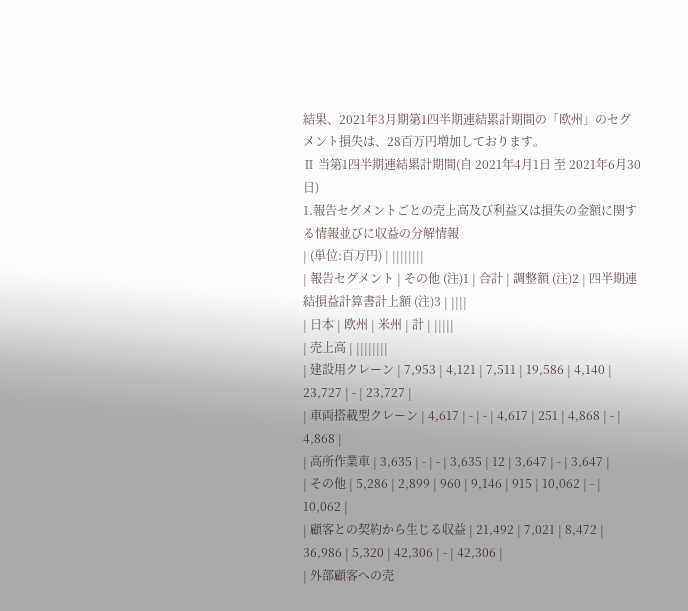結果、2021年3月期第1四半期連結累計期間の「欧州」のセグメント損失は、28百万円増加しております。
Ⅱ 当第1四半期連結累計期間(自 2021年4月1日 至 2021年6月30日)
1.報告セグメントごとの売上高及び利益又は損失の金額に関する情報並びに収益の分解情報
| (単位:百万円) | ||||||||
| 報告セグメント | その他 (注)1 | 合計 | 調整額 (注)2 | 四半期連結損益計算書計上額 (注)3 | ||||
| 日本 | 欧州 | 米州 | 計 | |||||
| 売上高 | ||||||||
| 建設用クレーン | 7,953 | 4,121 | 7,511 | 19,586 | 4,140 | 23,727 | - | 23,727 |
| 車両搭載型クレーン | 4,617 | - | - | 4,617 | 251 | 4,868 | - | 4,868 |
| 高所作業車 | 3,635 | - | - | 3,635 | 12 | 3,647 | - | 3,647 |
| その他 | 5,286 | 2,899 | 960 | 9,146 | 915 | 10,062 | - | 10,062 |
| 顧客との契約から生じる収益 | 21,492 | 7,021 | 8,472 | 36,986 | 5,320 | 42,306 | - | 42,306 |
| 外部顧客への売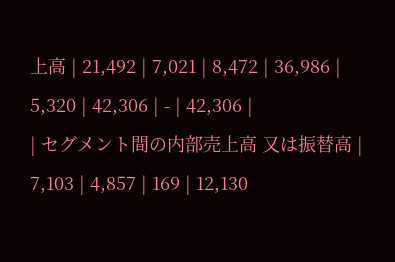上高 | 21,492 | 7,021 | 8,472 | 36,986 | 5,320 | 42,306 | - | 42,306 |
| セグメント間の内部売上高 又は振替高 | 7,103 | 4,857 | 169 | 12,130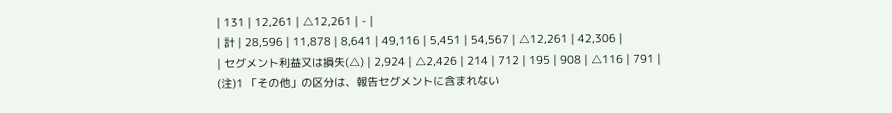| 131 | 12,261 | △12,261 | - |
| 計 | 28,596 | 11,878 | 8,641 | 49,116 | 5,451 | 54,567 | △12,261 | 42,306 |
| セグメント利益又は損失(△) | 2,924 | △2,426 | 214 | 712 | 195 | 908 | △116 | 791 |
(注)1 「その他」の区分は、報告セグメントに含まれない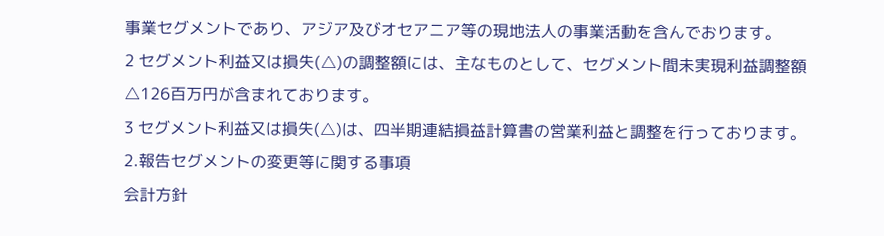事業セグメントであり、アジア及びオセアニア等の現地法人の事業活動を含んでおります。
2 セグメント利益又は損失(△)の調整額には、主なものとして、セグメント間未実現利益調整額△126百万円が含まれております。
3 セグメント利益又は損失(△)は、四半期連結損益計算書の営業利益と調整を行っております。
2.報告セグメントの変更等に関する事項
会計方針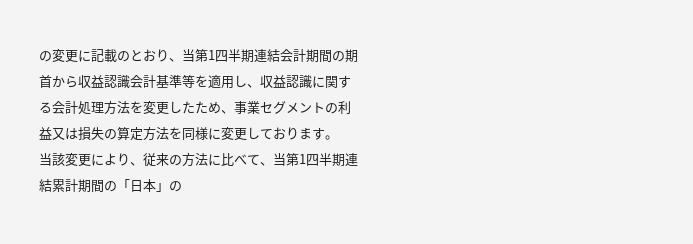の変更に記載のとおり、当第1四半期連結会計期間の期首から収益認識会計基準等を適用し、収益認識に関する会計処理方法を変更したため、事業セグメントの利益又は損失の算定方法を同様に変更しております。
当該変更により、従来の方法に比べて、当第1四半期連結累計期間の「日本」の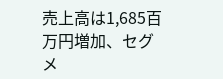売上高は1,685百万円増加、セグメ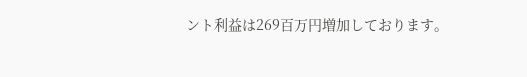ント利益は269百万円増加しております。